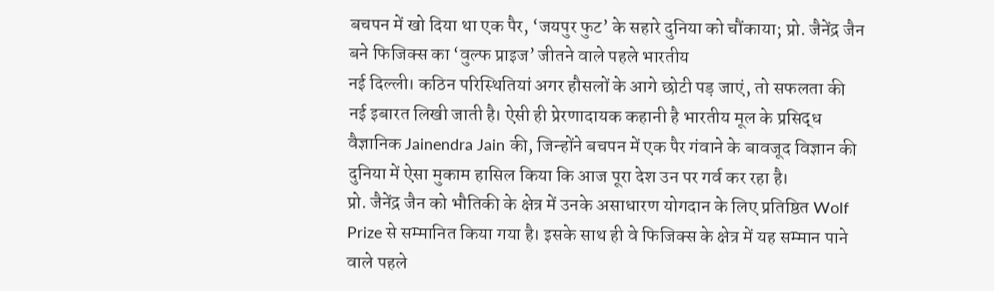बचपन में खो दिया था एक पैर, ‘जयपुर फुट’ के सहारे दुनिया को चौंकाया; प्रो. जैनेंद्र जैन बने फिजिक्स का ‘वुल्फ प्राइज’ जीतने वाले पहले भारतीय
नई दिल्ली। कठिन परिस्थितियां अगर हौसलों के आगे छोटी पड़ जाएं, तो सफलता की नई इबारत लिखी जाती है। ऐसी ही प्रेरणादायक कहानी है भारतीय मूल के प्रसिद्ध वैज्ञानिक Jainendra Jain की, जिन्होंने बचपन में एक पैर गंवाने के बावजूद विज्ञान की दुनिया में ऐसा मुकाम हासिल किया कि आज पूरा देश उन पर गर्व कर रहा है।
प्रो. जैनेंद्र जैन को भौतिकी के क्षेत्र में उनके असाधारण योगदान के लिए प्रतिष्ठित Wolf Prize से सम्मानित किया गया है। इसके साथ ही वे फिजिक्स के क्षेत्र में यह सम्मान पाने वाले पहले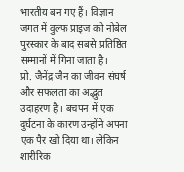भारतीय बन गए हैं। विज्ञान जगत में वुल्फ प्राइज को नोबेल पुरस्कार के बाद सबसे प्रतिष्ठित सम्मानों में गिना जाता है।
प्रो. जैनेंद्र जैन का जीवन संघर्ष और सफलता का अद्भुत उदाहरण है। बचपन में एक दुर्घटना के कारण उन्होंने अपना एक पैर खो दिया था। लेकिन शारीरिक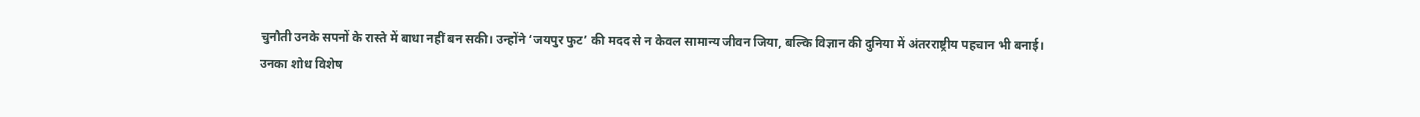चुनौती उनके सपनों के रास्ते में बाधा नहीं बन सकी। उन्होंने ‘जयपुर फुट’ की मदद से न केवल सामान्य जीवन जिया, बल्कि विज्ञान की दुनिया में अंतरराष्ट्रीय पहचान भी बनाई।
उनका शोध विशेष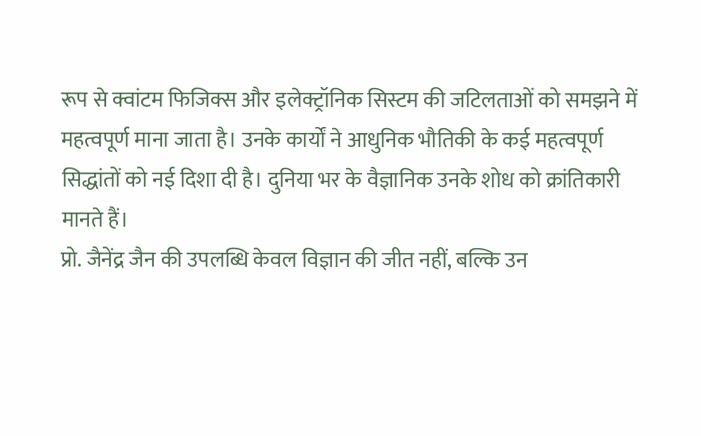रूप से क्वांटम फिजिक्स और इलेक्ट्रॉनिक सिस्टम की जटिलताओं को समझने में महत्वपूर्ण माना जाता है। उनके कार्यों ने आधुनिक भौतिकी के कई महत्वपूर्ण सिद्धांतों को नई दिशा दी है। दुनिया भर के वैज्ञानिक उनके शोध को क्रांतिकारी मानते हैं।
प्रो. जैनेंद्र जैन की उपलब्धि केवल विज्ञान की जीत नहीं, बल्कि उन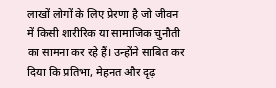लाखों लोगों के लिए प्रेरणा है जो जीवन में किसी शारीरिक या सामाजिक चुनौती का सामना कर रहे हैं। उन्होंने साबित कर दिया कि प्रतिभा, मेहनत और दृढ़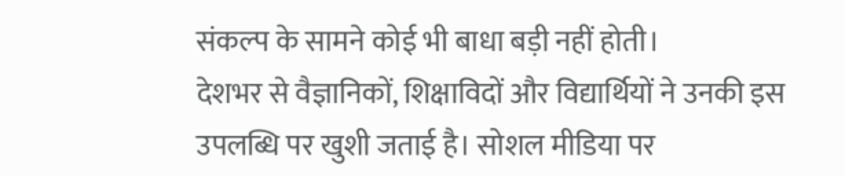संकल्प के सामने कोई भी बाधा बड़ी नहीं होती।
देशभर से वैज्ञानिकों, शिक्षाविदों और विद्यार्थियों ने उनकी इस उपलब्धि पर खुशी जताई है। सोशल मीडिया पर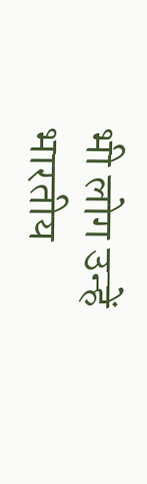भी लोग उन्हें भारतीय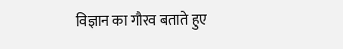विज्ञान का गौरव बताते हुए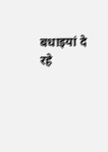बधाइयां दे रहे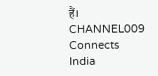हैं।
CHANNEL009 Connects India